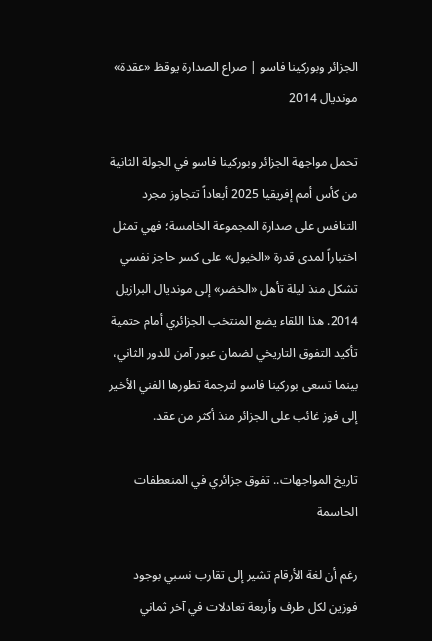الجزائر وبوركينا فاسو | صراع الصدارة يوقظ «عقدة» مونديال 2014

تحمل مواجهة الجزائر وبوركينا فاسو في الجولة الثانية من كأس أمم إفريقيا 2025 أبعاداً تتجاوز مجرد التنافس على صدارة المجموعة الخامسة؛ فهي تمثل اختباراً لمدى قدرة «الخيول» على كسر حاجز نفسي تشكل منذ ليلة تأهل «الخضر» إلى مونديال البرازيل 2014. هذا اللقاء يضع المنتخب الجزائري أمام حتمية تأكيد التفوق التاريخي لضمان عبور آمن للدور الثاني، بينما تسعى بوركينا فاسو لترجمة تطورها الفني الأخير إلى فوز غائب على الجزائر منذ أكثر من عقد.

تاريخ المواجهات.. تفوق جزائري في المنعطفات الحاسمة

رغم أن لغة الأرقام تشير إلى تقارب نسبي بوجود فوزين لكل طرف وأربعة تعادلات في آخر ثماني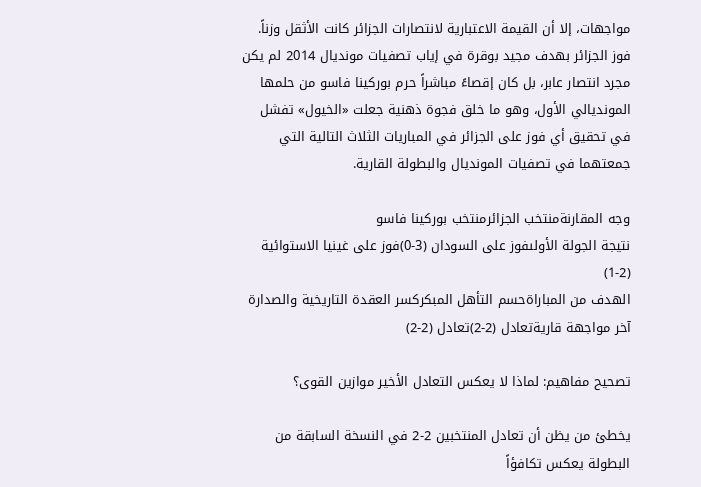مواجهات، إلا أن القيمة الاعتبارية لانتصارات الجزائر كانت الأثقل وزناً. فوز الجزائر بهدف مجيد بوقرة في إياب تصفيات مونديال 2014 لم يكن مجرد انتصار عابر، بل كان إقصاءً مباشراً حرم بوركينا فاسو من حلمها المونديالي الأول، وهو ما خلق فجوة ذهنية جعلت «الخيول» تفشل في تحقيق أي فوز على الجزائر في المباريات الثلاث التالية التي جمعتهما في تصفيات المونديال والبطولة القارية.

وجه المقارنةمنتخب الجزائرمنتخب بوركينا فاسو
نتيجة الجولة الأولىفوز على السودان (3-0)فوز على غينيا الاستوائية (2-1)
الهدف من المباراةحسم التأهل المبكركسر العقدة التاريخية والصدارة
آخر مواجهة قاريةتعادل (2-2)تعادل (2-2)

تصحيح مفاهيم: لماذا لا يعكس التعادل الأخير موازين القوى؟

يخطئ من يظن أن تعادل المنتخبين 2-2 في النسخة السابقة من البطولة يعكس تكافؤاً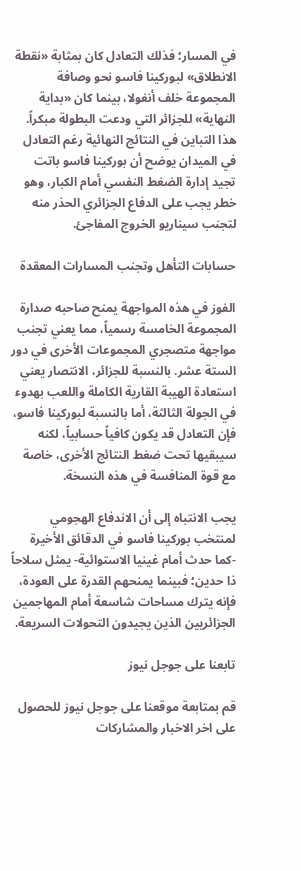في المسار؛ فذلك التعادل كان بمثابة «نقطة الانطلاق» لبوركينا فاسو نحو وصافة المجموعة خلف أنغولا، بينما كان «بداية النهاية» للجزائر التي ودعت البطولة مبكراً. هذا التباين في النتائج النهائية رغم التعادل في الميدان يوضح أن بوركينا فاسو باتت تجيد إدارة الضغط النفسي أمام الكبار، وهو خطر يجب على الدفاع الجزائري الحذر منه لتجنب سيناريو الخروج المفاجئ.

حسابات التأهل وتجنب المسارات المعقدة

الفوز في هذه المواجهة يمنح صاحبه صدارة المجموعة الخامسة رسمياً، مما يعني تجنب مواجهة متصجري المجموعات الأخرى في دور الستة عشر. بالنسبة للجزائر، الانتصار يعني استعادة الهيبة القارية الكاملة واللعب بهدوء في الجولة الثالثة، أما بالنسبة لبوركينا فاسو، فإن التعادل قد يكون كافياً حسابياً، لكنه سيبقيها تحت ضغط النتائج الأخرى، خاصة مع قوة المنافسة في هذه النسخة.

يجب الانتباه إلى أن الاندفاع الهجومي لمنتخب بوركينا فاسو في الدقائق الأخيرة -كما حدث أمام غينيا الاستوائية- يمثل سلاحاً ذا حدين؛ فبينما يمنحهم القدرة على العودة، فإنه يترك مساحات شاسعة أمام المهاجمين الجزائريين الذين يجيدون التحولات السريعة.

تابعنا على جوجل نيوز

قم بمتابعة موقعنا على جوجل نيوز للحصول على اخر الاخبار والمشاركات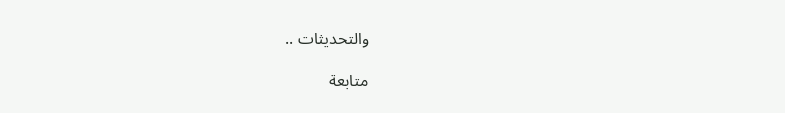والتحديثات ..

متابعة